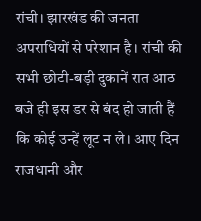रांची। झारखंड की जनता अपराधियों से परेशान है। रांची की सभी छोटी-बड़ी दुकानें रात आठ बजे ही इस डर से बंद हो जाती हैं कि कोई उन्हें लूट न ले। आए दिन राजधानी और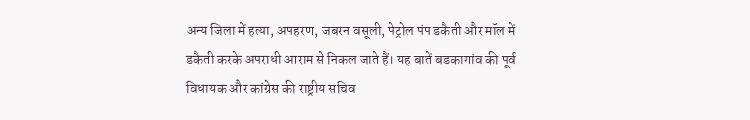अन्य जिला में हत्या, अपहरण, जबरन वसूली, पेट्रोल पंप डकैती और मॉल में डकैती करके अपराधी आराम से निकल जाते हैं। यह बातें बडकागांव की पूर्व विधायक और कांग्रेस की राष्ट्रीय सचिव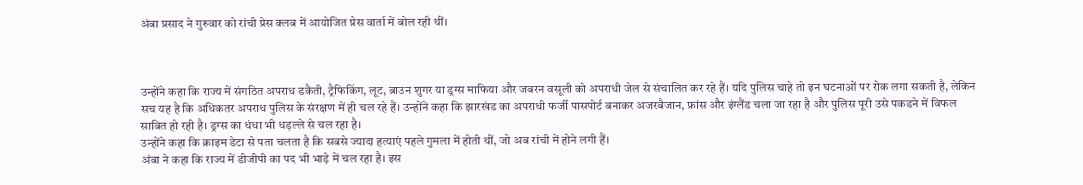अंबा प्रसाद ने गुरुवार को रांची प्रेस क्लब में आयोजित प्रेस वार्ता में बोल रही थीं।



उन्होंने कहा कि राज्य में संगठित अपराध डकैती, ट्रैफिकिंग, लूट, ब्राउन शुगर या ड्रग्स माफिया और जबरन वसूली को अपराधी जेल से संचालित कर रहे हैं। यदि पुलिस चाहे तो इन घटनाओं पर रोक लगा सकती है, लेकिन सच यह है कि अधिकतर अपराध पुलिस के संरक्षण में ही चल रहे हैं। उन्होंने कहा कि झारखंड का अपराधी फर्जी पासपोर्ट बनाकर अजरबैजान, फ्रांस और इंग्लैंड चला जा रहा है और पुलिस पूरी उसे पकडने में विफल साबित हो रही है। ड्रग्स का धंधा भी धड़ल्ले से चल रहा है।
उन्होंने कहा कि क्राइम डेटा से पता चलता है कि सबसे ज्यादा हत्याएं पहले गुमला में होती थीं, जो अब रांची में होने लगी हैं।
अंबा ने कहा कि राज्य में डीजीपी का पद भी भाड़े में चल रहा है। इस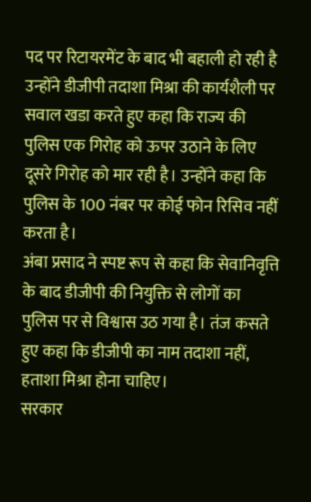पद पर रिटायरमेंट के बाद भी बहाली हो रही है उन्होंने डीजीपी तदाशा मिश्रा की कार्यशैली पर सवाल खडा करते हुए कहा कि राज्य की पुलिस एक गिरोह को ऊपर उठाने के लिए दूसरे गिरोह को मार रही है। उन्होंने कहा कि पुलिस के 100 नंबर पर कोई फोन रिसिव नहीं करता है।
अंबा प्रसाद ने स्पष्ट रूप से कहा कि सेवानिवृत्ति के बाद डीजीपी की नियुक्ति से लोगों का पुलिस पर से विश्वास उठ गया है। तंज कसते हुए कहा कि डीजीपी का नाम तदाशा नहीं, हताशा मिश्रा होना चाहिए।
सरकार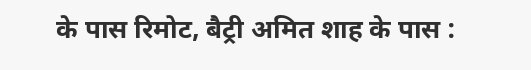के पास रिमोट, बैट्री अमित शाह के पास :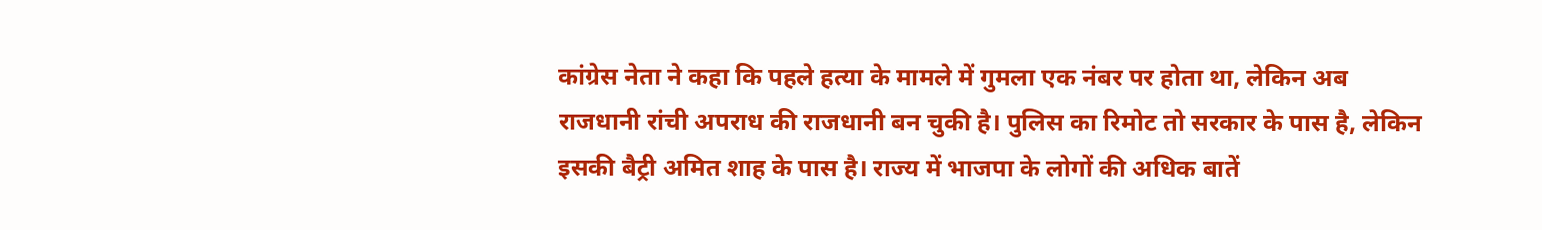कांग्रेस नेता ने कहा कि पहले हत्या के मामले में गुमला एक नंबर पर होता था, लेकिन अब राजधानी रांची अपराध की राजधानी बन चुकी है। पुलिस का रिमोट तो सरकार के पास है, लेकिन इसकी बैट्री अमित शाह के पास है। राज्य में भाजपा के लोगों की अधिक बातें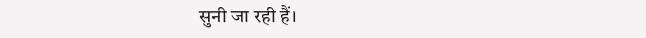सुनी जा रही हैं।